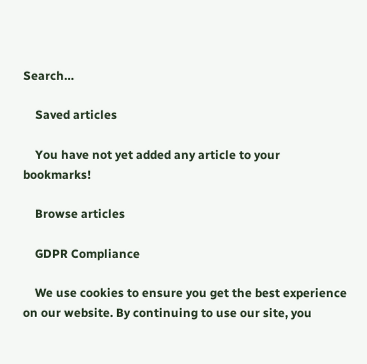Search…

    Saved articles

    You have not yet added any article to your bookmarks!

    Browse articles

    GDPR Compliance

    We use cookies to ensure you get the best experience on our website. By continuing to use our site, you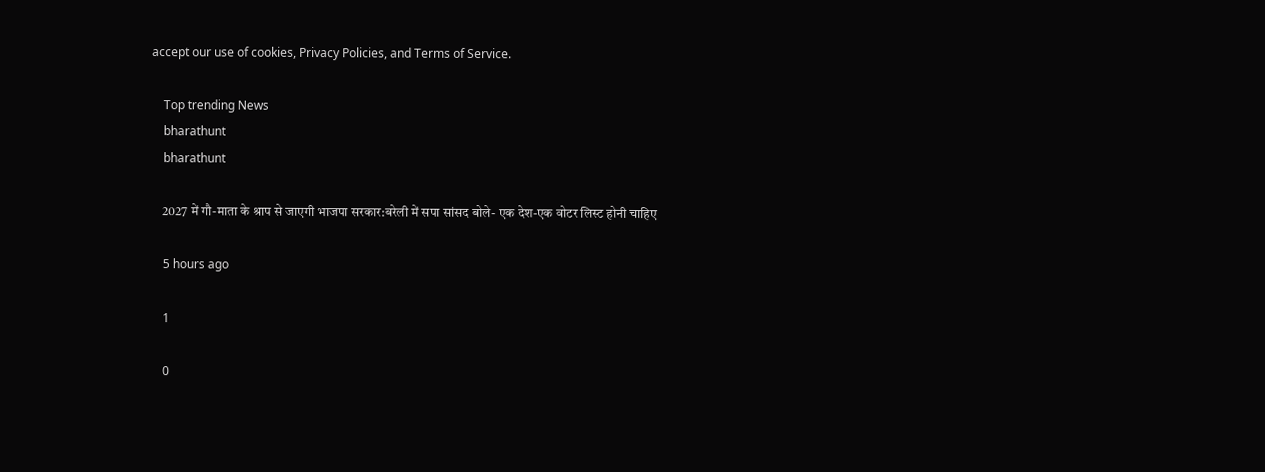accept our use of cookies, Privacy Policies, and Terms of Service.

    Top trending News
    bharathunt
    bharathunt

    2027 में गौ-माता के श्राप से जाएगी भाजपा सरकार:बरेली में सपा सांसद बोले- एक देश-एक वोटर लिस्ट होनी चाहिए

    5 hours ago

    1

    0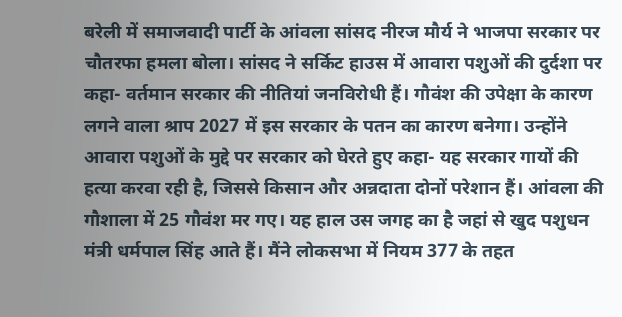बरेली में समाजवादी पार्टी के आंवला सांसद नीरज मौर्य ने भाजपा सरकार पर चौतरफा हमला बोला। सांसद ने सर्किट हाउस में आवारा पशुओं की दुर्दशा पर कहा- वर्तमान सरकार की नीतियां जनविरोधी हैं। गौवंश की उपेक्षा के कारण लगने वाला श्राप 2027 में इस सरकार के पतन का कारण बनेगा। उन्होंने आवारा पशुओं के मुद्दे पर सरकार को घेरते हुए कहा- यह सरकार गायों की हत्या करवा रही है, जिससे किसान और अन्नदाता दोनों परेशान हैं। आंवला की गौशाला में 25 गौवंश मर गए। यह हाल उस जगह का है जहां से खुद पशुधन मंत्री धर्मपाल सिंह आते हैं। मैंने लोकसभा में नियम 377 के तहत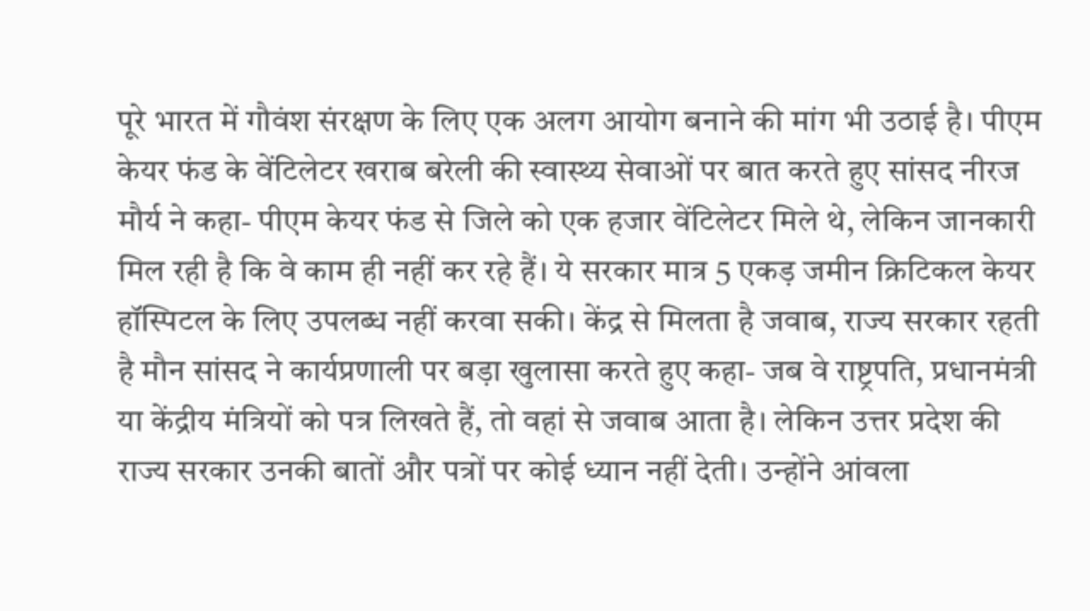पूरे भारत में गौवंश संरक्षण के लिए एक अलग आयोग बनाने की मांग भी उठाई है। पीएम केयर फंड के वेंटिलेटर खराब बरेली की स्वास्थ्य सेवाओं पर बात करते हुए सांसद नीरज मौर्य ने कहा- पीएम केयर फंड से जिले को एक हजार वेंटिलेटर मिले थे, लेकिन जानकारी मिल रही है कि वे काम ही नहीं कर रहे हैं। ये सरकार मात्र 5 एकड़ जमीन क्रिटिकल केयर हॉस्पिटल के लिए उपलब्ध नहीं करवा सकी। केंद्र से मिलता है जवाब, राज्य सरकार रहती है मौन सांसद ने कार्यप्रणाली पर बड़ा खुलासा करते हुए कहा- जब वे राष्ट्रपति, प्रधानमंत्री या केंद्रीय मंत्रियों को पत्र लिखते हैं, तो वहां से जवाब आता है। लेकिन उत्तर प्रदेश की राज्य सरकार उनकी बातों और पत्रों पर कोई ध्यान नहीं देती। उन्होंने आंवला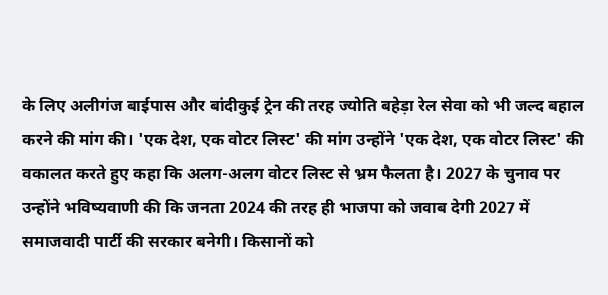के लिए अलीगंज बाईपास और बांदीकुई ट्रेन की तरह ज्योति बहेड़ा रेल सेवा को भी जल्द बहाल करने की मांग की। 'एक देश, एक वोटर लिस्ट' की मांग उन्होंने 'एक देश, एक वोटर लिस्ट' की वकालत करते हुए कहा कि अलग-अलग वोटर लिस्ट से भ्रम फैलता है। 2027 के चुनाव पर उन्होंने भविष्यवाणी की कि जनता 2024 की तरह ही भाजपा को जवाब देगी 2027 में समाजवादी पार्टी की सरकार बनेगी। किसानों को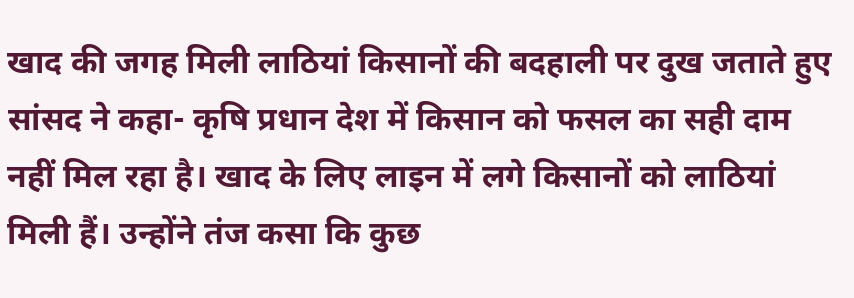खाद की जगह मिली लाठियां किसानों की बदहाली पर दुख जताते हुए सांसद ने कहा- कृषि प्रधान देश में किसान को फसल का सही दाम नहीं मिल रहा है। खाद के लिए लाइन में लगे किसानों को लाठियां मिली हैं। उन्होंने तंज कसा कि कुछ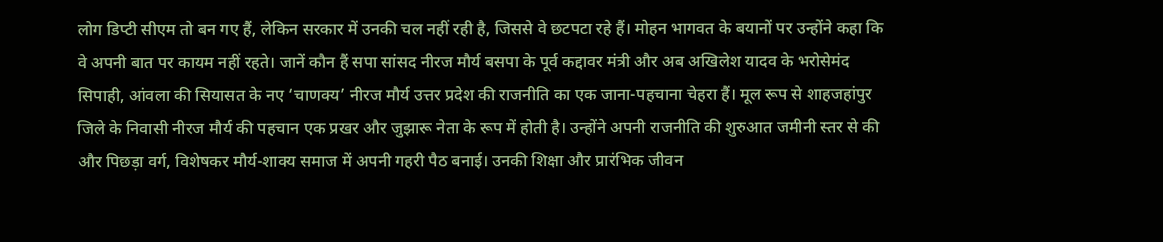लोग डिप्टी सीएम तो बन गए हैं, लेकिन सरकार में उनकी चल नहीं रही है, जिससे वे छटपटा रहे हैं। मोहन भागवत के बयानों पर उन्होंने कहा कि वे अपनी बात पर कायम नहीं रहते। जानें कौन हैं सपा सांसद नीरज मौर्य बसपा के पूर्व कद्दावर मंत्री और अब अखिलेश यादव के भरोसेमंद सिपाही, आंवला की सियासत के नए ‘चाणक्य’ नीरज मौर्य उत्तर प्रदेश की राजनीति का एक जाना-पहचाना चेहरा हैं। मूल रूप से शाहजहांपुर जिले के निवासी नीरज मौर्य की पहचान एक प्रखर और जुझारू नेता के रूप में होती है। उन्होंने अपनी राजनीति की शुरुआत जमीनी स्तर से की और पिछड़ा वर्ग, विशेषकर मौर्य-शाक्य समाज में अपनी गहरी पैठ बनाई। उनकी शिक्षा और प्रारंभिक जीवन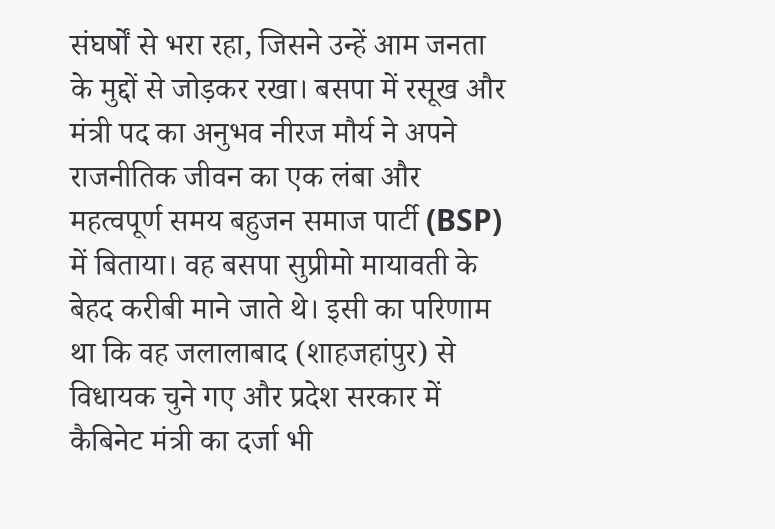संघर्षों से भरा रहा, जिसने उन्हें आम जनता के मुद्दों से जोड़कर रखा। बसपा में रसूख और मंत्री पद का अनुभव नीरज मौर्य ने अपने राजनीतिक जीवन का एक लंबा और महत्वपूर्ण समय बहुजन समाज पार्टी (BSP) में बिताया। वह बसपा सुप्रीमो मायावती के बेहद करीबी माने जाते थे। इसी का परिणाम था कि वह जलालाबाद (शाहजहांपुर) से विधायक चुने गए और प्रदेश सरकार में कैबिनेट मंत्री का दर्जा भी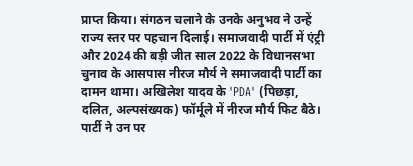प्राप्त किया। संगठन चलाने के उनके अनुभव ने उन्हें राज्य स्तर पर पहचान दिलाई। समाजवादी पार्टी में एंट्री और 2024 की बड़ी जीत साल 2022 के विधानसभा चुनाव के आसपास नीरज मौर्य ने समाजवादी पार्टी का दामन थामा। अखिलेश यादव के 'PDA' (पिछड़ा, दलित, अल्पसंख्यक) फॉर्मूले में नीरज मौर्य फिट बैठे। पार्टी ने उन पर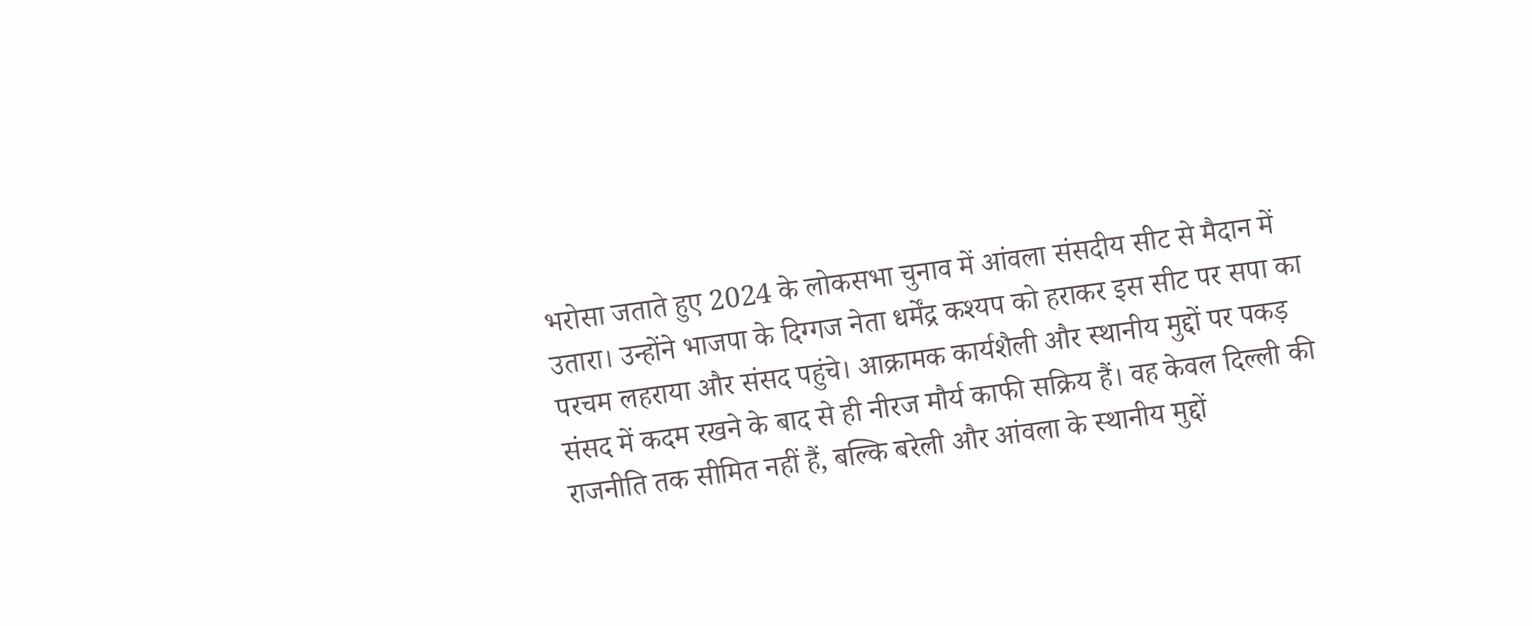भरोसा जताते हुए 2024 के लोकसभा चुनाव में आंवला संसदीय सीट से मैदान में उतारा। उन्होंने भाजपा के दिग्गज नेता धर्मेंद्र कश्यप को हराकर इस सीट पर सपा का परचम लहराया और संसद पहुंचे। आक्रामक कार्यशैली और स्थानीय मुद्दों पर पकड़ संसद में कदम रखने के बाद से ही नीरज मौर्य काफी सक्रिय हैं। वह केवल दिल्ली की राजनीति तक सीमित नहीं हैं, बल्कि बरेली और आंवला के स्थानीय मुद्दों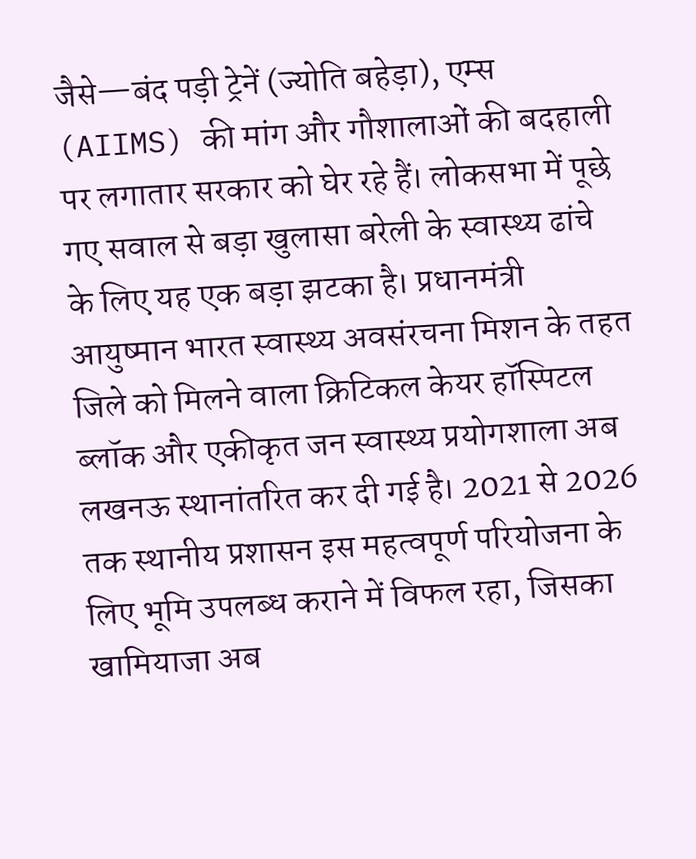जैसे—बंद पड़ी ट्रेनें (ज्योति बहेड़ा), एम्स (AIIMS) की मांग और गौशालाओं की बदहाली पर लगातार सरकार को घेर रहे हैं। लोकसभा में पूछे गए सवाल से बड़ा खुलासा बरेली के स्वास्थ्य ढांचे के लिए यह एक बड़ा झटका है। प्रधानमंत्री आयुष्मान भारत स्वास्थ्य अवसंरचना मिशन के तहत जिले को मिलने वाला क्रिटिकल केयर हॉस्पिटल ब्लॉक और एकीकृत जन स्वास्थ्य प्रयोगशाला अब लखनऊ स्थानांतरित कर दी गई है। 2021 से 2026 तक स्थानीय प्रशासन इस महत्वपूर्ण परियोजना के लिए भूमि उपलब्ध कराने में विफल रहा, जिसका खामियाजा अब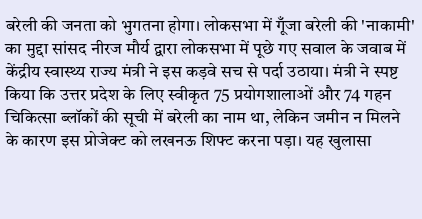बरेली की जनता को भुगतना होगा। लोकसभा में गूँजा बरेली की 'नाकामी' का मुद्दा सांसद नीरज मौर्य द्वारा लोकसभा में पूछे गए सवाल के जवाब में केंद्रीय स्वास्थ्य राज्य मंत्री ने इस कड़वे सच से पर्दा उठाया। मंत्री ने स्पष्ट किया कि उत्तर प्रदेश के लिए स्वीकृत 75 प्रयोगशालाओं और 74 गहन चिकित्सा ब्लॉकों की सूची में बरेली का नाम था, लेकिन जमीन न मिलने के कारण इस प्रोजेक्ट को लखनऊ शिफ्ट करना पड़ा। यह खुलासा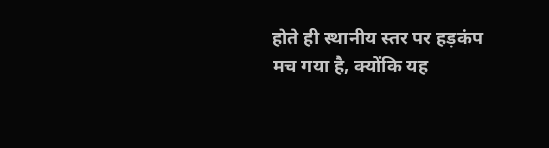होते ही स्थानीय स्तर पर हड़कंप मच गया है, क्योंकि यह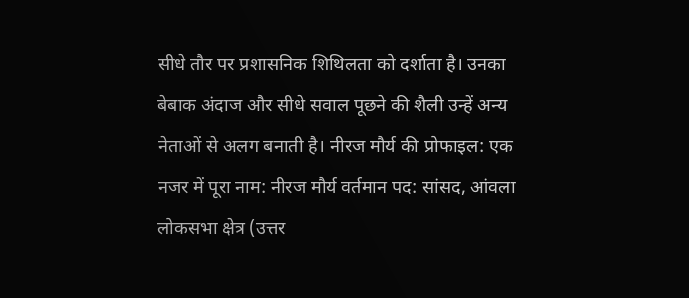सीधे तौर पर प्रशासनिक शिथिलता को दर्शाता है। उनका बेबाक अंदाज और सीधे सवाल पूछने की शैली उन्हें अन्य नेताओं से अलग बनाती है। नीरज मौर्य की प्रोफाइल: एक नजर में पूरा नाम: नीरज मौर्य वर्तमान पद: सांसद, आंवला लोकसभा क्षेत्र (उत्तर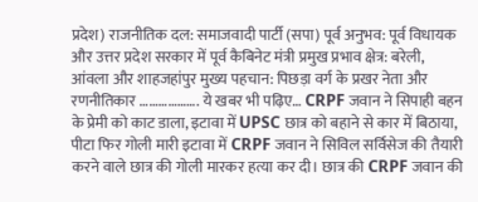प्रदेश) राजनीतिक दल: समाजवादी पार्टी (सपा) पूर्व अनुभव: पूर्व विधायक और उत्तर प्रदेश सरकार में पूर्व कैबिनेट मंत्री प्रमुख प्रभाव क्षेत्र: बरेली, आंवला और शाहजहांपुर मुख्य पहचान: पिछड़ा वर्ग के प्रखर नेता और रणनीतिकार ………………. ये खबर भी पढ़िए… CRPF जवान ने सिपाही बहन के प्रेमी को काट डाला, इटावा में UPSC छात्र को बहाने से कार में बिठाया, पीटा फिर गोली मारी इटावा में CRPF जवान ने सिविल सर्विसेज की तैयारी करने वाले छात्र की गोली मारकर हत्या कर दी। छात्र की CRPF जवान की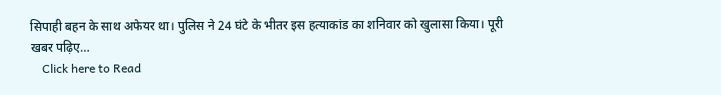सिपाही बहन के साथ अफेयर था। पुलिस ने 24 घंटे के भीतर इस हत्याकांड का शनिवार को खुलासा किया। पूरी खबर पढ़िए…
    Click here to Read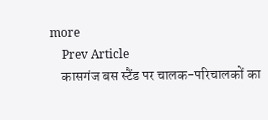more
    Prev Article
    कासगंज बस स्टैंड पर चालक-परिचालकों का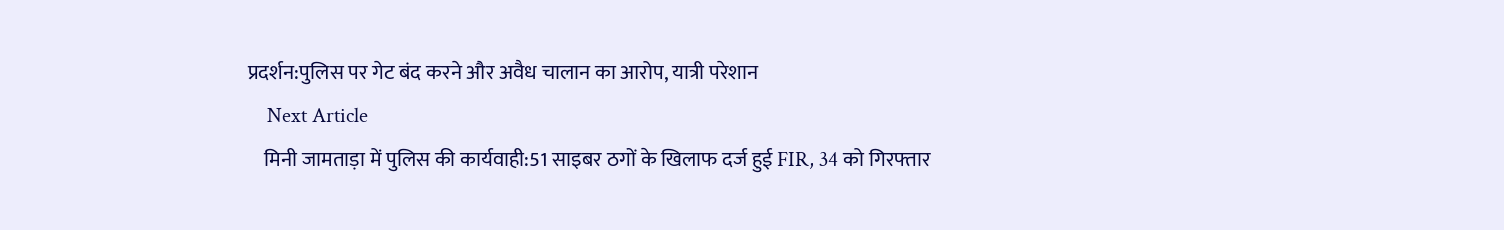प्रदर्शन:पुलिस पर गेट बंद करने और अवैध चालान का आरोप, यात्री परेशान
    Next Article
    मिनी जामताड़ा में पुलिस की कार्यवाही:51 साइबर ठगों के खिलाफ दर्ज हुई FIR, 34 को गिरफ्तार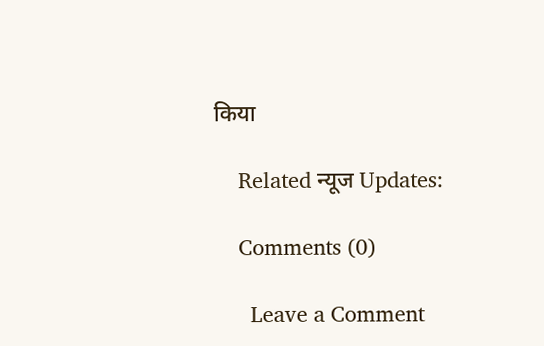किया

    Related न्यूज Updates:

    Comments (0)

      Leave a Comment